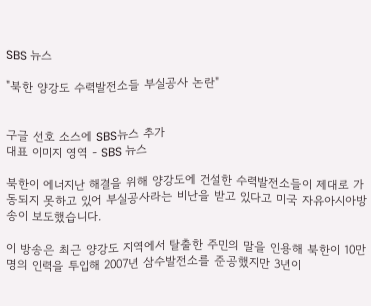SBS 뉴스

"북한 양강도 수력발전소들 부실공사 논란"


구글 선호 소스에 SBS뉴스 추가
대표 이미지 영역 - SBS 뉴스

북한이 에너지난 해결을 위해 양강도에 건설한 수력발전소들이 제대로 가동되지 못하고 있어 부실공사라는 비난을 받고 있다고 미국 자유아시아방송이 보도했습니다.

이 방송은 최근 양강도 지역에서 탈출한 주민의 말을 인용해 북한이 10만명의 인력을 투입해 2007년 삼수발전소를 준공했지만 3년이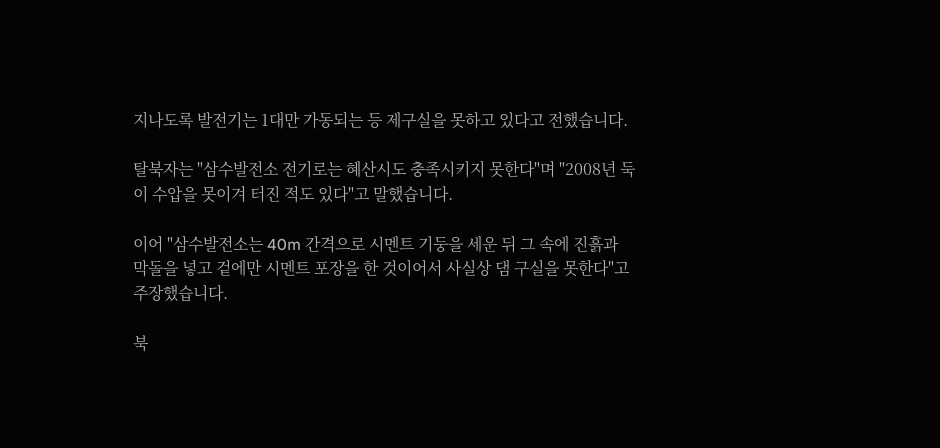지나도록 발전기는 1대만 가동되는 등 제구실을 못하고 있다고 전했습니다.

탈북자는 "삼수발전소 전기로는 혜산시도 충족시키지 못한다"며 "2008년 둑이 수압을 못이겨 터진 적도 있다"고 말했습니다.

이어 "삼수발전소는 40m 간격으로 시멘트 기둥을 세운 뒤 그 속에 진흙과 막돌을 넣고 겉에만 시멘트 포장을 한 것이어서 사실상 댐 구실을 못한다"고 주장했습니다.

북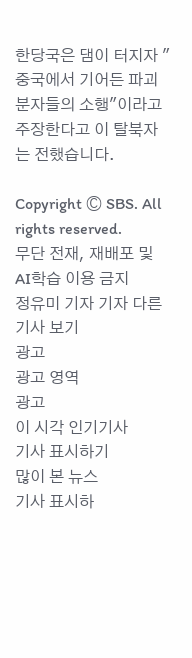한당국은 댐이 터지자 "중국에서 기어든 파괴분자들의 소행"이라고 주장한다고 이 탈북자는 전했습니다.

Copyright Ⓒ SBS. All rights reserved.
무단 전재, 재배포 및 AI학습 이용 금지
정유미 기자 기자 다른 기사 보기
광고
광고 영역
광고
이 시각 인기기사
기사 표시하기
많이 본 뉴스
기사 표시하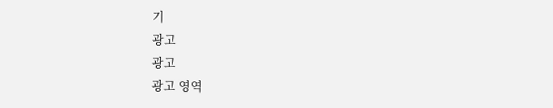기
광고
광고
광고 영역